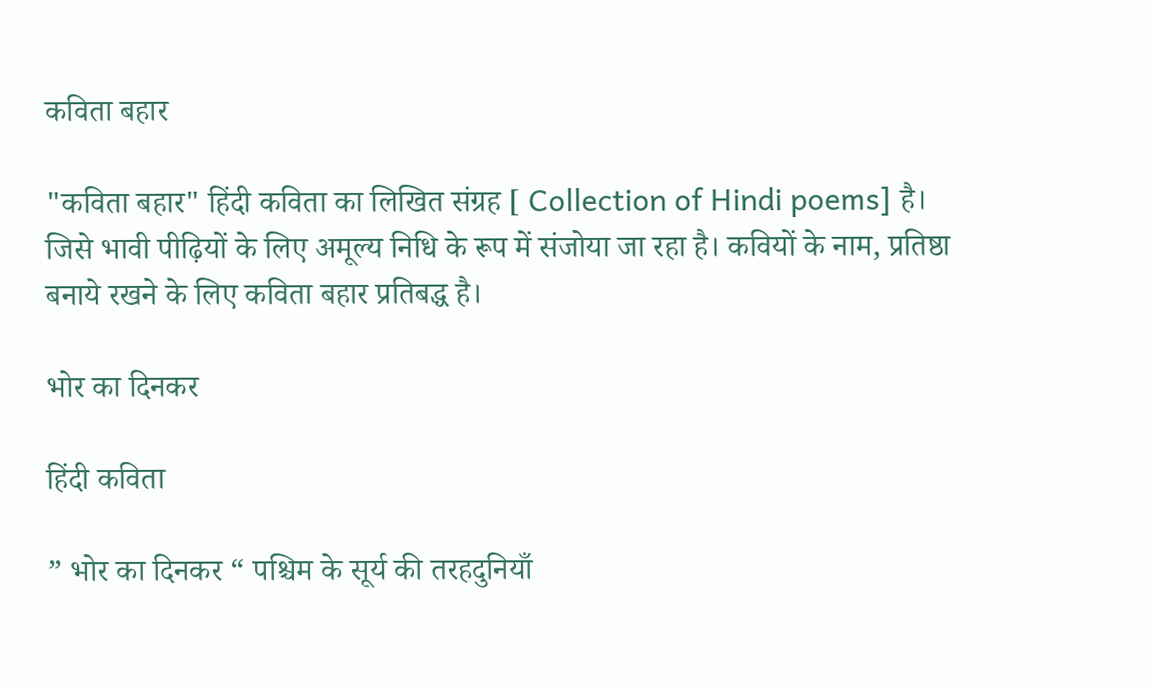कविता बहार

"कविता बहार" हिंदी कविता का लिखित संग्रह [ Collection of Hindi poems] है। जिसे भावी पीढ़ियों के लिए अमूल्य निधि के रूप में संजोया जा रहा है। कवियों के नाम, प्रतिष्ठा बनाये रखने के लिए कविता बहार प्रतिबद्ध है।

भोर का दिनकर

हिंदी कविता

” भोर का दिनकर “ पश्चिम के सूर्य की तरहदुनियाँ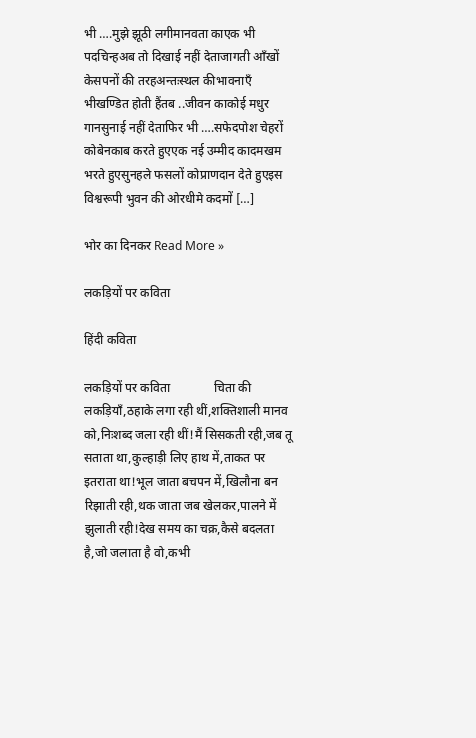भी ….मुझे झूठी लगीमानवता काएक भी पदचिन्हअब तो दिखाई नहीं देताजागती आँखों केसपनों की तरहअन्तःस्थल कीभावनाएँ भीखण्डित होती हैंतब ..जीवन काकोई मधुर गानसुनाई नहीं देताफिर भी ….सफेदपोश चेहरों कोबेनकाब करते हुएएक नई उम्मीद कादमखम भरते हुएसुनहले फसलों कोप्राणदान देते हुएइस विश्वरूपी भुवन की ओरधीमे कदमों […]

भोर का दिनकर Read More »

लकड़ियों पर कविता

हिंदी कविता

लकड़ियों पर कविता              चिता की लकड़ियाँ,ठहाके लगा रही थीं,शक्तिशाली मानव को,निःशब्द जला रही थीं!मैं सिसकती रही,जब तू सताता था,कुल्हाड़ी लिए हाथ में,ताकत पर इतराता था!भूल जाता बचपन में,खिलौना बन रिझाती रही,थक जाता जब खेलकर,पालने में झुलाती रही!देख समय का चक्र,कैसे बदलता है,जो जलाता है वो,कभी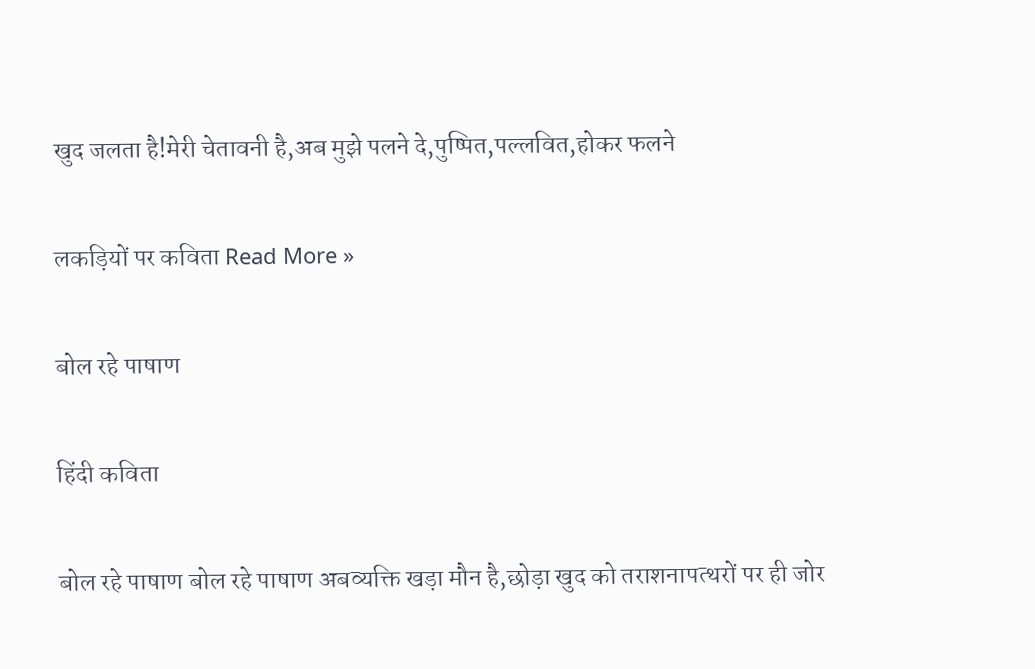खुद जलता है!मेरी चेतावनी है,अब मुझे पलने दे,पुष्पित,पल्लवित,होकर फलने

लकड़ियों पर कविता Read More »

बोल रहे पाषाण

हिंदी कविता

बोल रहे पाषाण बोल रहे पाषाण अबव्यक्ति खड़ा मौन है,छोड़ा खुद को तराशनापत्थरों पर ही जोर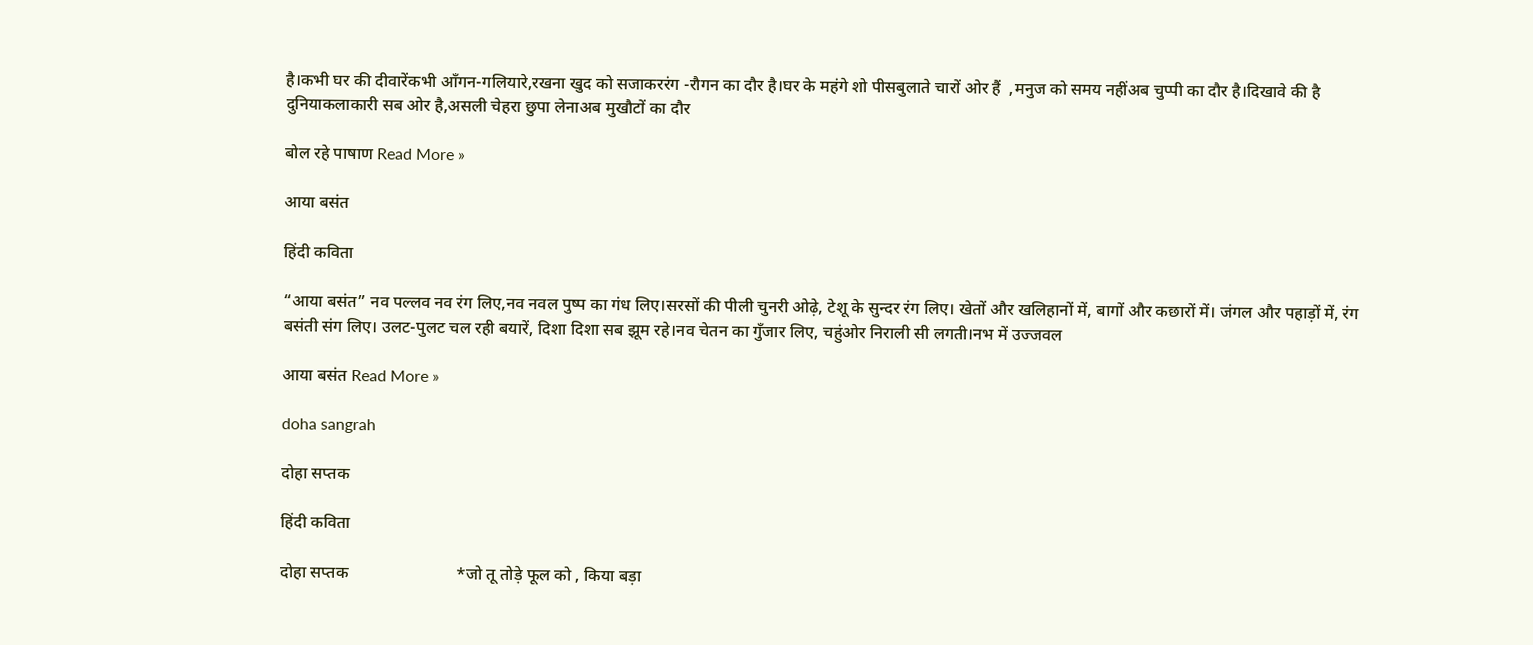है।कभी घर की दीवारेंकभी आँगन-गलियारे,रखना खुद को सजाकररंग -रौगन का दौर है।घर के महंगे शो पीसबुलाते चारों ओर हैं  ,मनुज को समय नहींअब चुप्पी का दौर है।दिखावे की है दुनियाकलाकारी सब ओर है,असली चेहरा छुपा लेनाअब मुखौटों का दौर

बोल रहे पाषाण Read More »

आया बसंत

हिंदी कविता

“आया बसंत” नव पल्लव नव रंग लिए,नव नवल पुष्प का गंध लिए।सरसों की पीली चुनरी ओढ़े, टेशू के सुन्दर रंग लिए। खेतों और खलिहानों में, बागों और कछारों में। जंगल और पहाड़ों में, रंग बसंती संग लिए। उलट-पुलट चल रही बयारें, दिशा दिशा सब झूम रहे।नव चेतन का गुँजार लिए, चहुंओर निराली सी लगती।नभ में उज्जवल

आया बसंत Read More »

doha sangrah

दोहा सप्तक

हिंदी कविता

दोहा सप्तक                          *जो तू तोड़े फूल को , किया बड़ा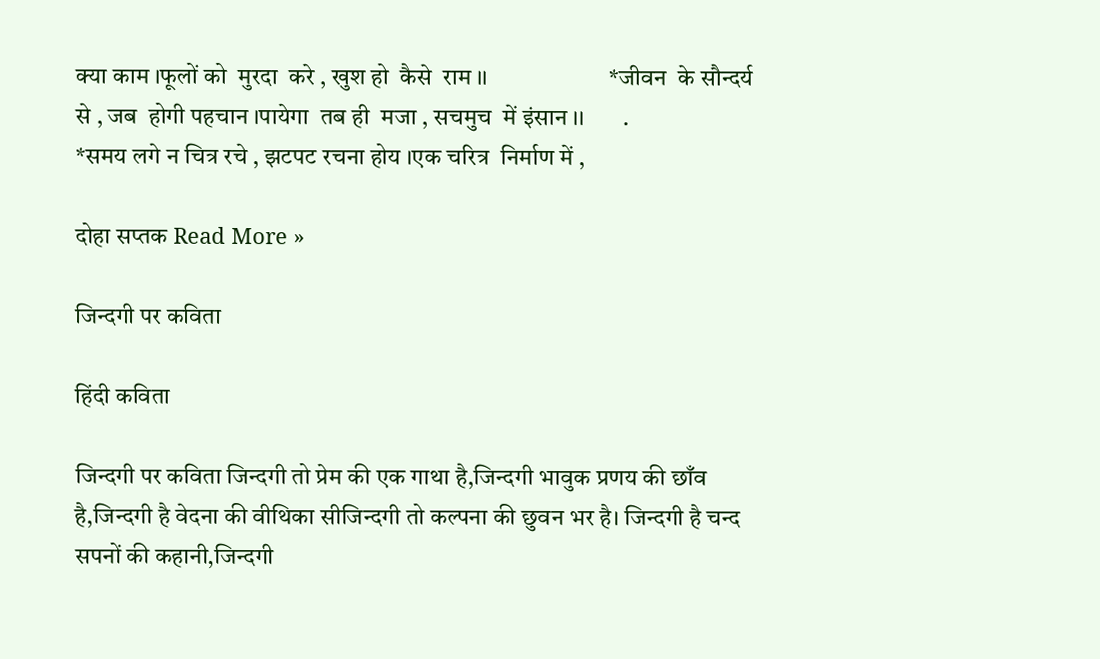क्या काम ।फूलों को  मुरदा  करे , खुश हो  कैसे  राम ।।                         *जीवन  के सौन्दर्य से , जब  होगी पहचान ।पायेगा  तब ही  मजा , सचमुच  में इंसान ।।        .                 *समय लगे न चित्र रचे , झटपट रचना होय ।एक चरित्र  निर्माण में ,

दोहा सप्तक Read More »

जिन्दगी पर कविता

हिंदी कविता

जिन्दगी पर कविता जिन्दगी तो प्रेम की एक गाथा है,जिन्दगी भावुक प्रणय की छाँव है,जिन्दगी है वेदना की वीथिका सीजिन्दगी तो कल्पना की छुवन भर है। जिन्दगी है चन्द सपनों की कहानी,जिन्दगी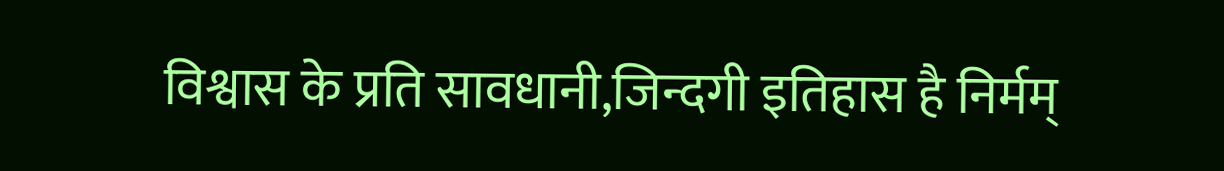विश्वास के प्रति सावधानी,जिन्दगी इतिहास है निर्मम्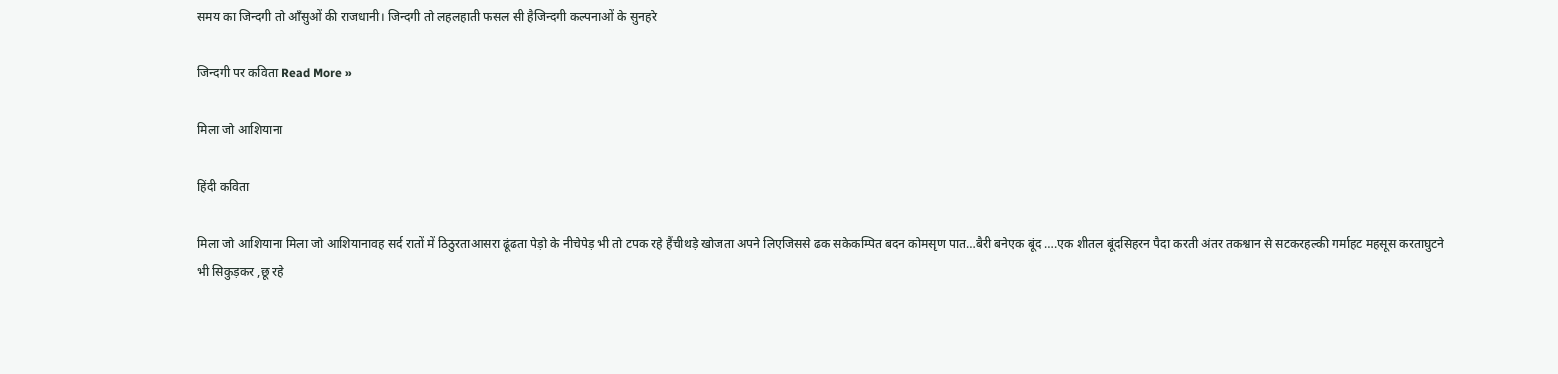समय का जिन्दगी तो आँसुओं की राजधानी। जिन्दगी तो लहलहाती फसल सी हैजिन्दगी कल्पनाओं के सुनहरे

जिन्दगी पर कविता Read More »

मिला जो आशियाना

हिंदी कविता

मिला जो आशियाना मिला जो आशियानावह सर्द रातों में ठिठुरताआसरा ढूंढता पेड़ो के नीचेपेड़ भी तो टपक रहे हैंचीथड़े खोजता अपने लिएजिससे ढक सकेकम्पित बदन कोमसृण पात…बैरी बनेएक बूंद ….एक शीतल बूंदसिहरन पैदा करती अंतर तकश्वान से सटकरहल्की गर्माहट महसूस करताघुटने भी सिकुड़कर ,छू रहे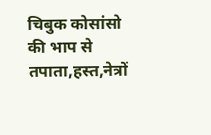चिबुक कोसांसो की भाप से तपाता,हस्त,नेत्रों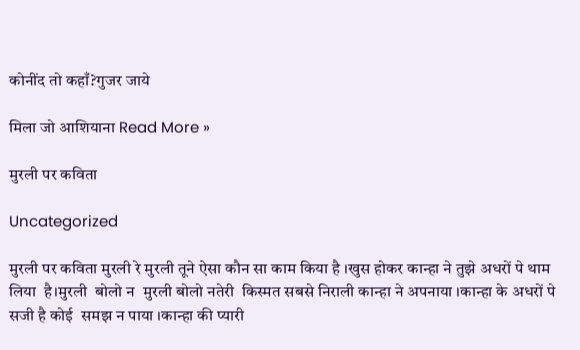कोनींद तो कहाँ?गुजर जाये

मिला जो आशियाना Read More »

मुरली पर कविता

Uncategorized

मुरली पर कविता मुरली रे मुरली तूने ऐसा कौन सा काम किया है ।खुस होकर कान्हा ने तुझे अधरों पे थाम लिया  है।मुरली  बोलो न  मुरली बोलो नतेरी  किस्मत सबसे निराली कान्हा ने अपनाया ।कान्हा के अधरों पे सजी है कोई  समझ न पाया ।कान्हा की प्यारी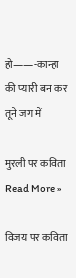हो——-कान्हा की प्यारी बन कर तूने जग में

मुरली पर कविता Read More »

विजय पर कविता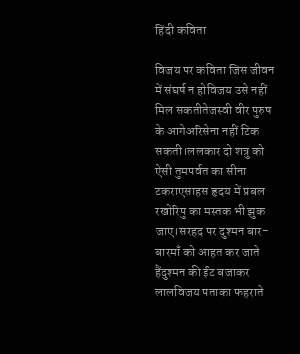हिंदी कविता

विजय पर कविता जिस जीवन में संघर्ष न होविजय उसे नहीं मिल सकतीतेजस्वी वीर पुरुष के आगेअरिसेना नहीं टिक सकती।ललकार दो शत्रु को ऐसी तुमपर्वत का सीना टकराएसाहस हृदय में प्रबल रखोरिपु का मस्तक भी झुक जाए।सरहद पर दुश्मन बार-बारमाँ को आहत कर जाते हैंदुश्मन की ईंट बजाकर लालविजय पताका फहराते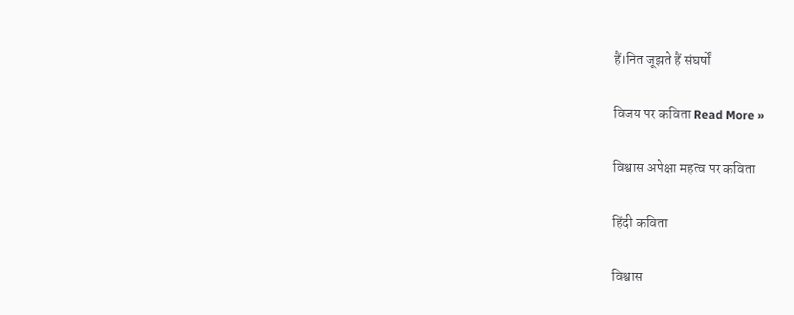हैं।नित जूझते हैं संघर्षों

विजय पर कविता Read More »

विश्वास अपेक्षा महत्व पर कविता

हिंदी कविता

विश्वास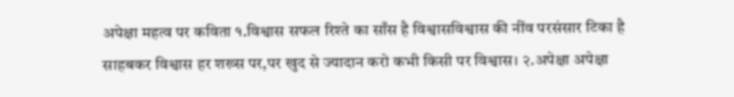अपेक्षा महत्व पर कविता १.विश्वास सफल रिश्ते का साँस है विश्वासविश्वास की नींव परसंसार टिका है साहबकर विश्वास हर शख्स पर,पर खुद से ज्यादान करो कभी किसी पर विश्वास। २.अपेक्षा अपेक्षा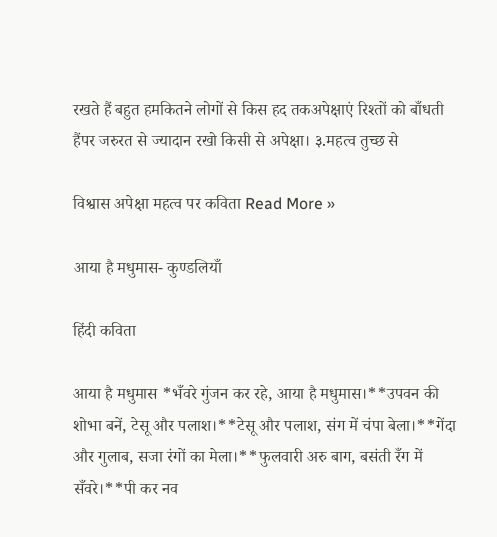रखते हैं बहुत हमकितने लोगों से किस हद तकअपेक्षाएं रिश्तों को बाँधती हैंपर जरुरत से ज्यादान रखो किसी से अपेक्षा। ३.महत्व तुच्छ से

विश्वास अपेक्षा महत्व पर कविता Read More »

आया है मधुमास- कुण्डलियाँ

हिंदी कविता

आया है मधुमास *भँवरे गुंजन कर रहे, आया है मधुमास।**उपवन की शोभा बनें, टेसू और पलाश।**टेसू और पलाश, संग में चंपा बेला।**गेंदा और गुलाब, सजा रंगों का मेला।**फुलवारी अरु बाग, बसंती रँग में सँवरे।**पी कर नव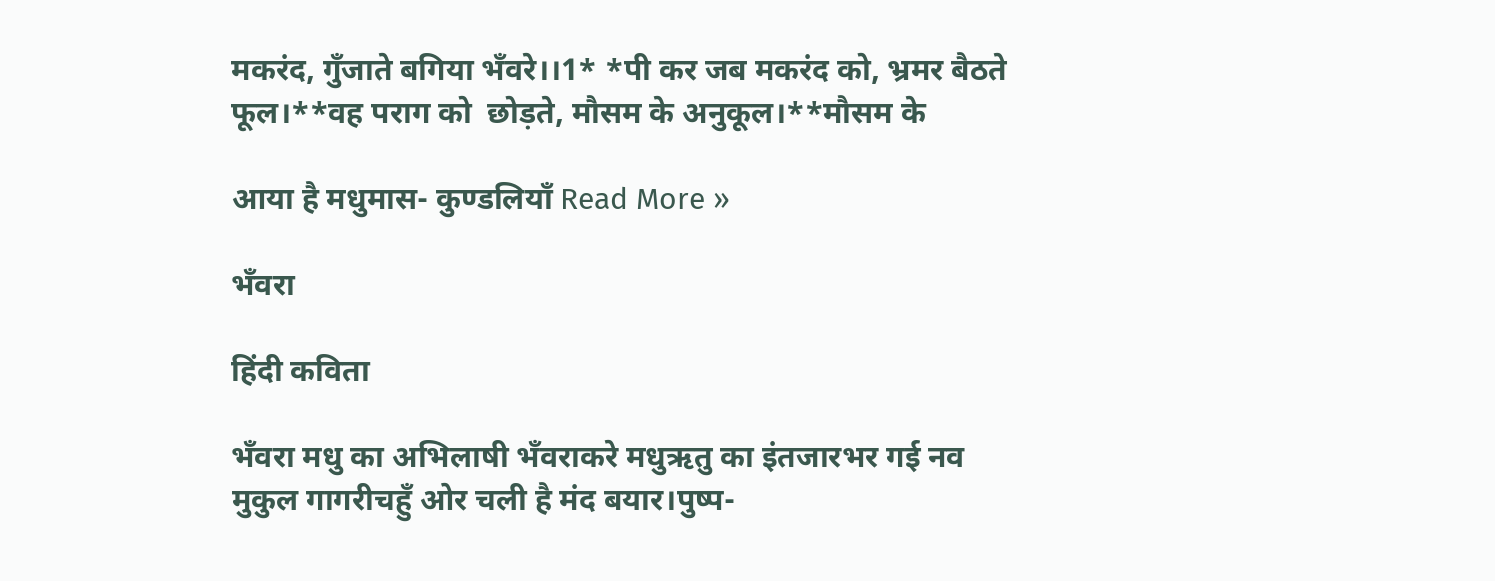मकरंद, गुँजाते बगिया भँवरे।।1* *पी कर जब मकरंद को, भ्रमर बैठते फूल।**वह पराग को  छोड़ते, मौसम के अनुकूल।**मौसम के

आया है मधुमास- कुण्डलियाँ Read More »

भँवरा

हिंदी कविता

भँवरा मधु का अभिलाषी भँवराकरे मधुऋतु का इंतजारभर गई नव मुकुल गागरीचहुँ ओर चली है मंद बयार।पुष्प-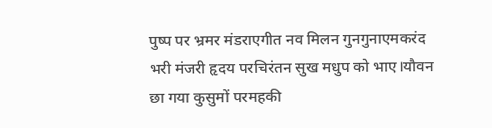पुष्प पर भ्रमर मंडराएगीत नव मिलन गुनगुनाएमकरंद भरी मंजरी हृदय परचिरंतन सुख मधुप को भाए।यौवन छा गया कुसुमों परमहकी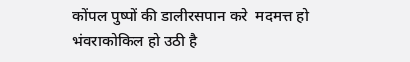कोंपल पुष्पों की डालीरसपान करे  मदमत्त हो भंवराकोकिल हो उठी है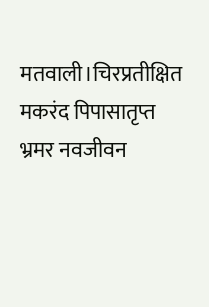मतवाली।चिरप्रतीक्षित मकरंद पिपासातृप्त भ्रमर नवजीवन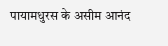पायामधुरस के असीम आनंद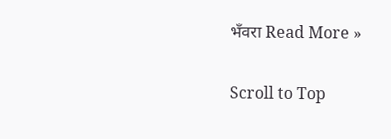भँवरा Read More »

Scroll to Top